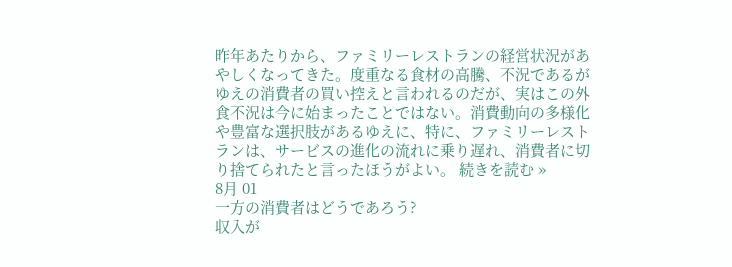昨年あたりから、ファミリーレストランの経営状況があやしくなってきた。度重なる食材の高騰、不況であるがゆえの消費者の買い控えと言われるのだが、実はこの外食不況は今に始まったことではない。消費動向の多様化や豊富な選択肢があるゆえに、特に、ファミリーレストランは、サービスの進化の流れに乗り遅れ、消費者に切り捨てられたと言ったほうがよい。 続きを読む »
8月 01
一方の消費者はどうであろう?
収入が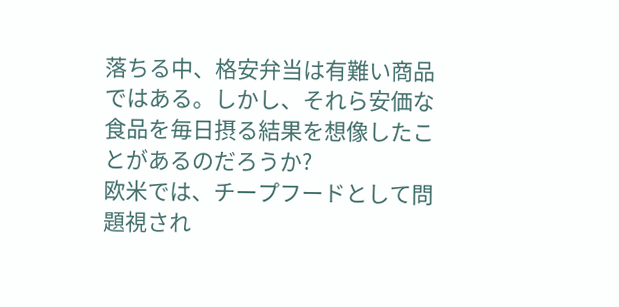落ちる中、格安弁当は有難い商品ではある。しかし、それら安価な食品を毎日摂る結果を想像したことがあるのだろうか?
欧米では、チープフードとして問題視され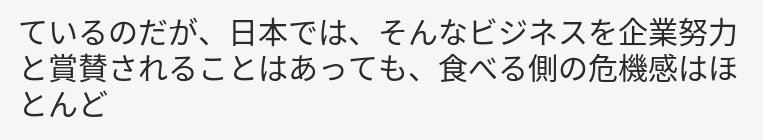ているのだが、日本では、そんなビジネスを企業努力と賞賛されることはあっても、食べる側の危機感はほとんど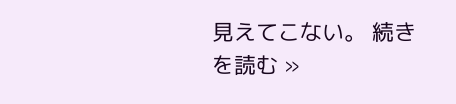見えてこない。 続きを読む »